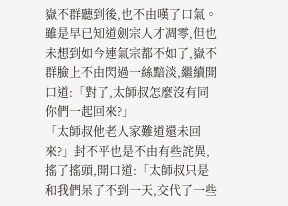嶽不群聽到後,也不由嘆了口氣。雖是早已知道劍宗人才凋零,但也未想到如今連氣宗都不如了,嶽不群臉上不由閃過一絲黯淡,繼續開口道:「對了,太師叔怎麼沒有同你們一起回來?」
「太師叔他老人家難道還未回來?」封不平也是不由有些詫異,搖了搖頭,開口道:「太師叔只是和我們呆了不到一天,交代了一些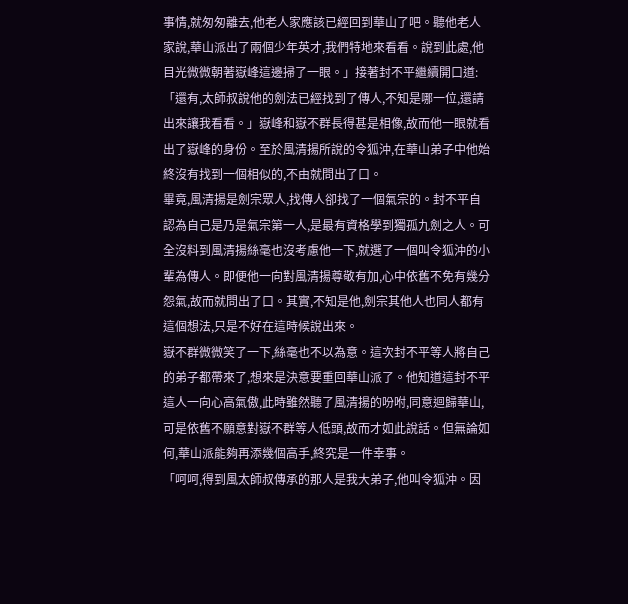事情,就匆匆離去,他老人家應該已經回到華山了吧。聽他老人家說,華山派出了兩個少年英才,我們特地來看看。說到此處,他目光微微朝著嶽峰這邊掃了一眼。」接著封不平繼續開口道:「還有,太師叔說他的劍法已經找到了傳人,不知是哪一位,還請出來讓我看看。」嶽峰和嶽不群長得甚是相像,故而他一眼就看出了嶽峰的身份。至於風清揚所說的令狐沖,在華山弟子中他始終沒有找到一個相似的,不由就問出了口。
畢竟,風清揚是劍宗眾人,找傳人卻找了一個氣宗的。封不平自認為自己是乃是氣宗第一人,是最有資格學到獨孤九劍之人。可全沒料到風清揚絲毫也沒考慮他一下,就選了一個叫令狐沖的小輩為傳人。即便他一向對風清揚尊敬有加,心中依舊不免有幾分怨氣,故而就問出了口。其實,不知是他,劍宗其他人也同人都有這個想法,只是不好在這時候說出來。
嶽不群微微笑了一下,絲毫也不以為意。這次封不平等人將自己的弟子都帶來了,想來是決意要重回華山派了。他知道這封不平這人一向心高氣傲,此時雖然聽了風清揚的吩咐,同意迴歸華山,可是依舊不願意對嶽不群等人低頭,故而才如此說話。但無論如何,華山派能夠再添幾個高手,終究是一件幸事。
「呵呵,得到風太師叔傳承的那人是我大弟子,他叫令狐沖。因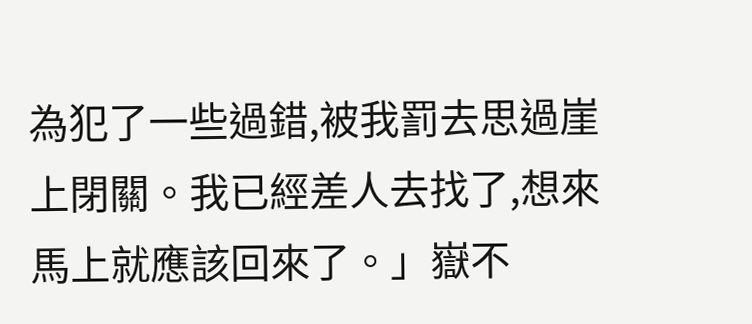為犯了一些過錯,被我罰去思過崖上閉關。我已經差人去找了,想來馬上就應該回來了。」嶽不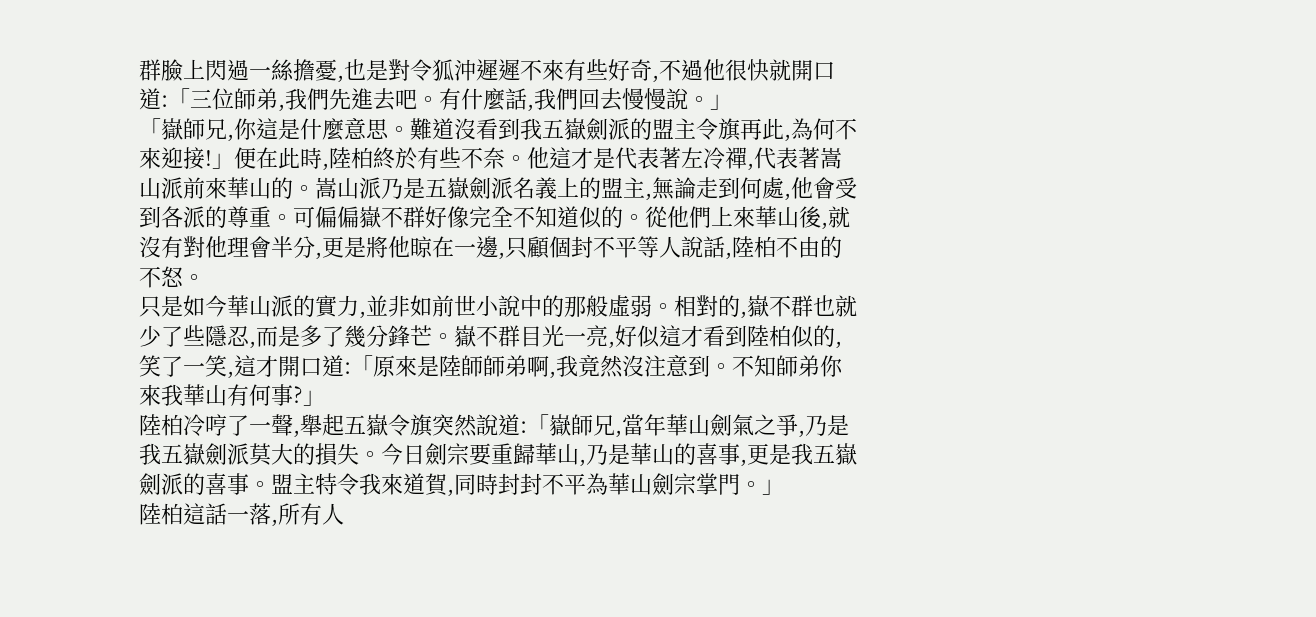群臉上閃過一絲擔憂,也是對令狐沖遲遲不來有些好奇,不過他很快就開口道:「三位師弟,我們先進去吧。有什麼話,我們回去慢慢說。」
「嶽師兄,你這是什麼意思。難道沒看到我五嶽劍派的盟主令旗再此,為何不來迎接!」便在此時,陸柏終於有些不奈。他這才是代表著左冷禪,代表著嵩山派前來華山的。嵩山派乃是五嶽劍派名義上的盟主,無論走到何處,他會受到各派的尊重。可偏偏嶽不群好像完全不知道似的。從他們上來華山後,就沒有對他理會半分,更是將他晾在一邊,只顧個封不平等人說話,陸柏不由的不怒。
只是如今華山派的實力,並非如前世小說中的那般虛弱。相對的,嶽不群也就少了些隱忍,而是多了幾分鋒芒。嶽不群目光一亮,好似這才看到陸柏似的,笑了一笑,這才開口道:「原來是陸師師弟啊,我竟然沒注意到。不知師弟你來我華山有何事?」
陸柏冷哼了一聲,舉起五嶽令旗突然說道:「嶽師兄,當年華山劍氣之爭,乃是我五嶽劍派莫大的損失。今日劍宗要重歸華山,乃是華山的喜事,更是我五嶽劍派的喜事。盟主特令我來道賀,同時封封不平為華山劍宗掌門。」
陸柏這話一落,所有人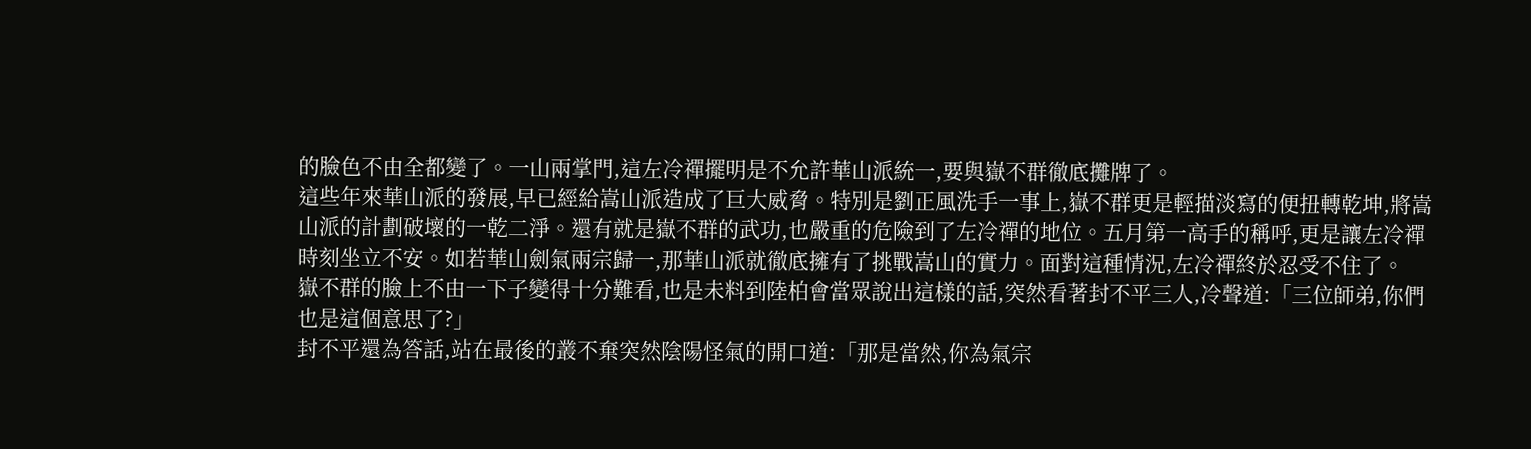的臉色不由全都變了。一山兩掌門,這左冷禪擺明是不允許華山派統一,要與嶽不群徹底攤牌了。
這些年來華山派的發展,早已經給嵩山派造成了巨大威脅。特別是劉正風洗手一事上,嶽不群更是輕描淡寫的便扭轉乾坤,將嵩山派的計劃破壞的一乾二淨。還有就是嶽不群的武功,也嚴重的危險到了左冷禪的地位。五月第一高手的稱呼,更是讓左冷禪時刻坐立不安。如若華山劍氣兩宗歸一,那華山派就徹底擁有了挑戰嵩山的實力。面對這種情況,左冷禪終於忍受不住了。
嶽不群的臉上不由一下子變得十分難看,也是未料到陸柏會當眾說出這樣的話,突然看著封不平三人,冷聲道:「三位師弟,你們也是這個意思了?」
封不平還為答話,站在最後的叢不棄突然陰陽怪氣的開口道:「那是當然,你為氣宗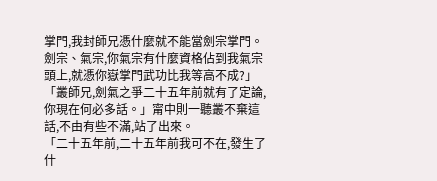掌門,我封師兄憑什麼就不能當劍宗掌門。劍宗、氣宗,你氣宗有什麼資格佔到我氣宗頭上,就憑你嶽掌門武功比我等高不成?」
「叢師兄,劍氣之爭二十五年前就有了定論,你現在何必多話。」甯中則一聽叢不棄這話,不由有些不滿,站了出來。
「二十五年前,二十五年前我可不在,發生了什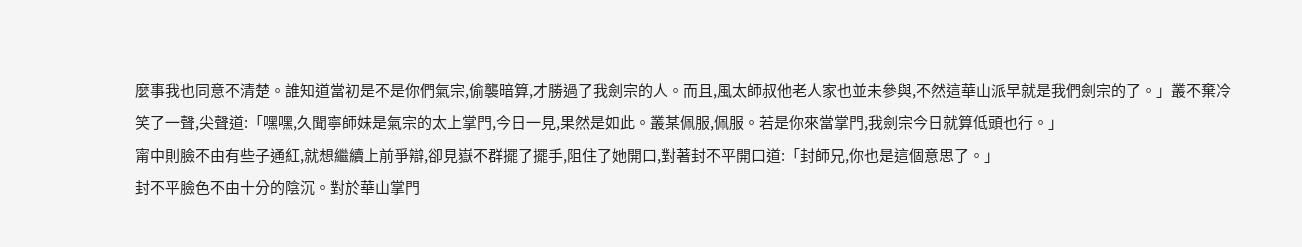麼事我也同意不清楚。誰知道當初是不是你們氣宗,偷襲暗算,才勝過了我劍宗的人。而且,風太師叔他老人家也並未參與,不然這華山派早就是我們劍宗的了。」叢不棄冷笑了一聲,尖聲道:「嘿嘿,久聞寧師妹是氣宗的太上掌門,今日一見,果然是如此。叢某佩服,佩服。若是你來當掌門,我劍宗今日就算低頭也行。」
甯中則臉不由有些子通紅,就想繼續上前爭辯,卻見嶽不群擺了擺手,阻住了她開口,對著封不平開口道:「封師兄,你也是這個意思了。」
封不平臉色不由十分的陰沉。對於華山掌門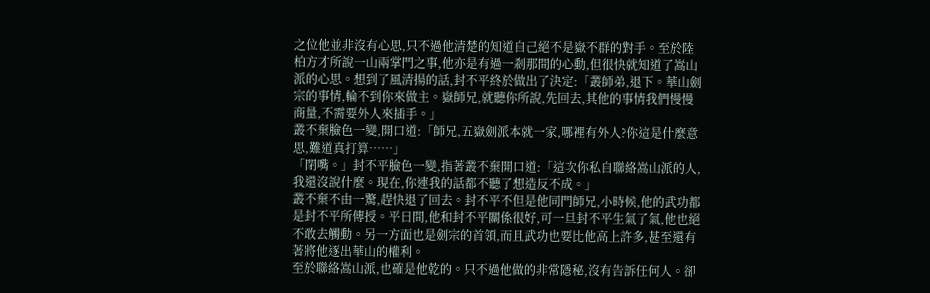之位他並非沒有心思,只不過他清楚的知道自己絕不是嶽不群的對手。至於陸柏方才所說一山兩掌門之事,他亦是有過一剎那間的心動,但很快就知道了嵩山派的心思。想到了風清揚的話,封不平終於做出了決定:「叢師弟,退下。華山劍宗的事情,輪不到你來做主。嶽師兄,就聽你所說,先回去,其他的事情我們慢慢商量,不需要外人來插手。」
叢不棄臉色一變,開口道:「師兄,五嶽劍派本就一家,哪裡有外人?你這是什麼意思,難道真打算……」
「閉嘴。」封不平臉色一變,指著叢不棄開口道:「這次你私自聯絡嵩山派的人,我還沒說什麼。現在,你連我的話都不聽了想造反不成。」
叢不棄不由一驚,趕快退了回去。封不平不但是他同門師兄,小時候,他的武功都是封不平所傳授。平日間,他和封不平關係很好,可一旦封不平生氣了氣,他也絕不敢去觸動。另一方面也是劍宗的首領,而且武功也要比他高上許多,甚至還有著將他逐出華山的權利。
至於聯絡嵩山派,也確是他乾的。只不過他做的非常隱秘,沒有告訴任何人。卻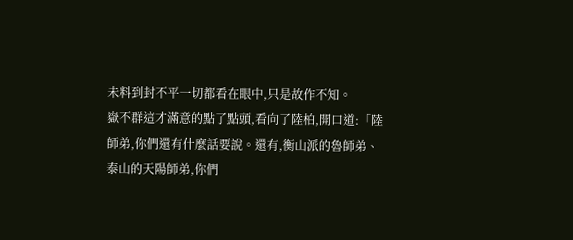未料到封不平一切都看在眼中,只是故作不知。
嶽不群這才滿意的點了點頭,看向了陸柏,開口道:「陸師弟,你們還有什麼話要說。還有,衡山派的魯師弟、泰山的天陽師弟,你們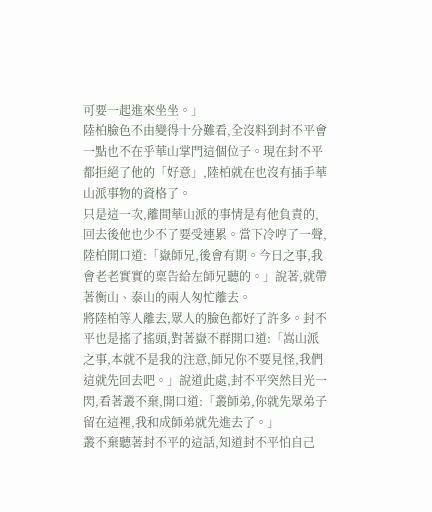可要一起進來坐坐。」
陸柏臉色不由變得十分難看,全沒料到封不平會一點也不在乎華山掌門這個位子。現在封不平都拒絕了他的「好意」,陸柏就在也沒有插手華山派事物的資格了。
只是這一次,離間華山派的事情是有他負責的,回去後他也少不了要受連累。當下冷哼了一聲,陸柏開口道:「嶽師兄,後會有期。今日之事,我會老老實實的稟告給左師兄聽的。」說著,就帶著衡山、泰山的兩人匆忙離去。
將陸柏等人離去,眾人的臉色都好了許多。封不平也是搖了搖頭,對著嶽不群開口道:「嵩山派之事,本就不是我的注意,師兄你不要見怪,我們這就先回去吧。」說道此處,封不平突然目光一閃,看著叢不棄,開口道:「叢師弟,你就先眾弟子留在這裡,我和成師弟就先進去了。」
叢不棄聽著封不平的這話,知道封不平怕自己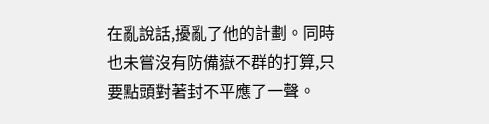在亂說話,擾亂了他的計劃。同時也未嘗沒有防備嶽不群的打算,只要點頭對著封不平應了一聲。